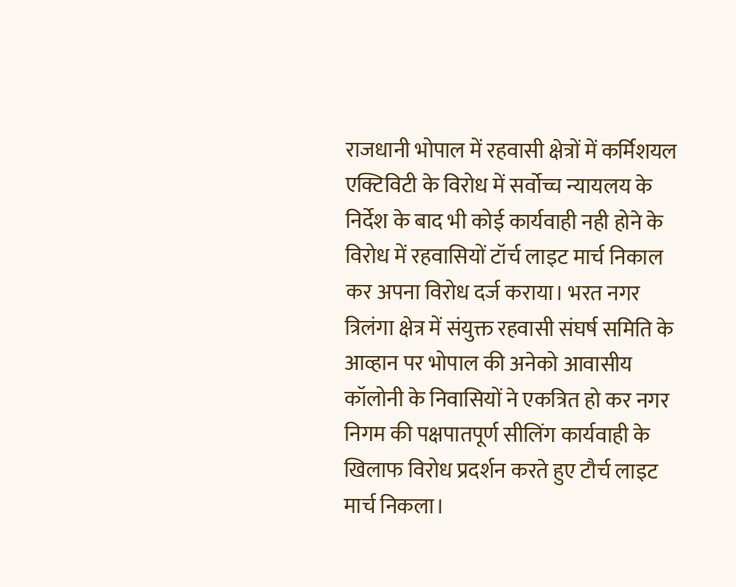राजधानी भोपाल में रहवासी क्षेत्रों में कर्मिशयल एक्टिविटी के विरोध में सर्वोच्च न्यायलय के निर्देश के बाद भी कोई कार्यवाही नही होने के विरोध में रहवासियों टॉर्च लाइट मार्च निकाल कर अपना विरोध दर्ज कराया। भरत नगर त्रिलंगा क्षेत्र में संयुक्त रहवासी संघर्ष समिति के आव्हान पर भोपाल की अनेको आवासीय कॉलोनी के निवासियों ने एकत्रित हो कर नगर निगम की पक्षपातपूर्ण सीलिंग कार्यवाही के खिलाफ विरोध प्रदर्शन करते हुए टौर्च लाइट मार्च निकला।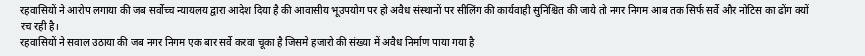रहवासियों ने आरोप लगाया की जब सर्वोच्च न्यायलय द्वारा आदेश दिया है की आवासीय भूउपयोग पर हो अवैध संस्थानों पर सीलिंग की कार्यवाही सुनिश्चित की जाये तो नगर निगम आब तक सिर्फ सर्वे और नोटिस का ढोंग क्यों रच रही है।
रहवासियों ने सवाल उठाया की जब नगर निगम एक बार सर्वे करवा चूका है जिसमे हजारो की संख्या में अवैध निर्माण पाया गया है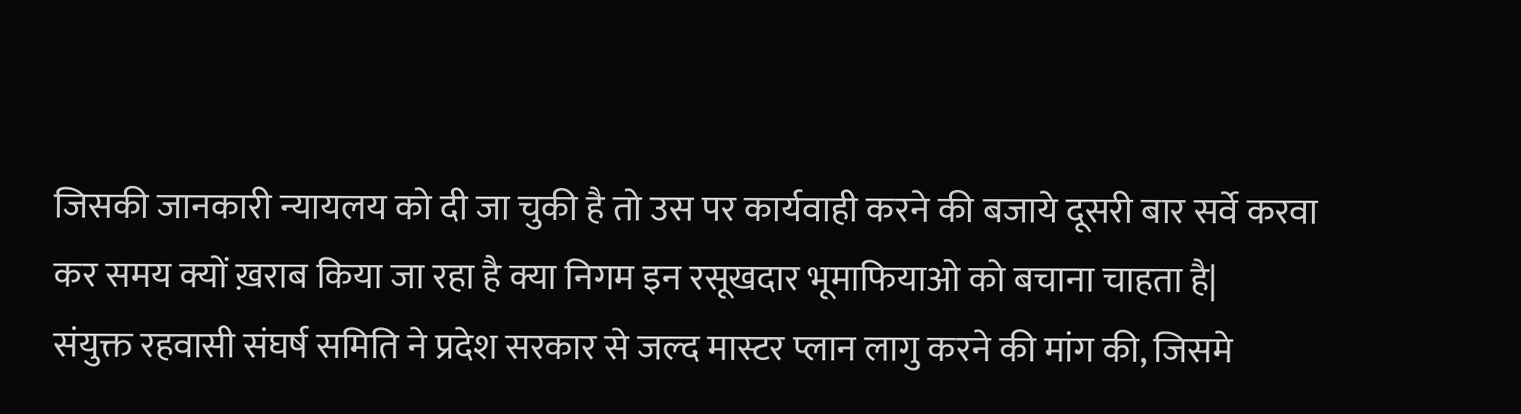जिसकी जानकारी न्यायलय को दी जा चुकी है तो उस पर कार्यवाही करने की बजाये दूसरी बार सर्वे करवा कर समय क्यों ख़राब किया जा रहा है क्या निगम इन रसूखदार भूमाफियाओ को बचाना चाहता है|
संयुक्त रहवासी संघर्ष समिति ने प्रदेश सरकार से जल्द मास्टर प्लान लागु करने की मांग की, जिसमे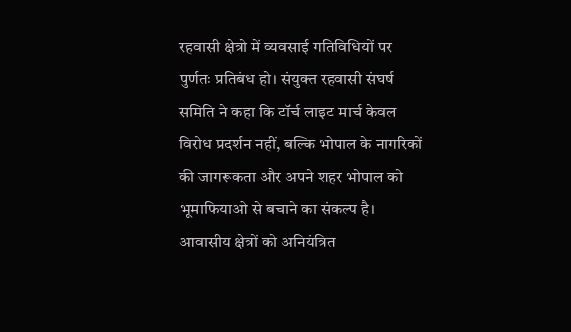रहवासी क्षेत्रो में व्यवसाई गतिविधियों पर पुर्णतः प्रतिबंध हो। संयुक्त रहवासी संघर्ष समिति ने कहा कि टॉर्च लाइट मार्च केवल विरोध प्रदर्शन नहीं, बल्कि भोपाल के नागरिकों की जागरूकता और अपने शहर भोपाल को भूमाफियाओ से बचाने का संकल्प है। आवासीय क्षेत्रों को अनियंत्रित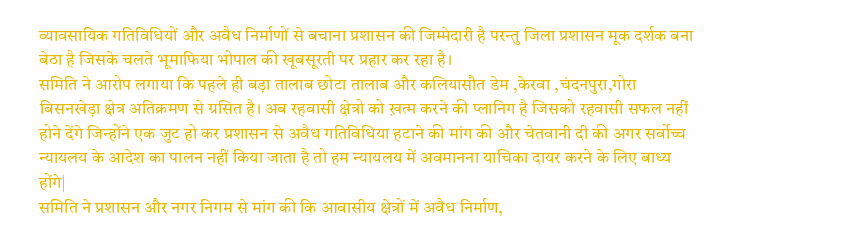व्यावसायिक गतिविधियों और अवैध निर्माणों से बचाना प्रशासन की जिम्मेदारी है परन्तु जिला प्रशासन मूक दर्शक बना बेठा है जिसके चलते भूमाफिया भोपाल की खूबसूरती पर प्रहार कर रहा है।
समिति ने आरोप लगाया कि पहले ही बड़ा तालाब छोटा तालाब और कलियासौत डेम ,केरवा ,चंदनपुरा,गोरा बिसनखेड़ा क्षेत्र अतिक्रमण से ग्रसित है। अब रहवासी क्षेत्रो को ख़त्म करने की प्लानिग है जिसको रहवासी सफल नहीं होने देंगे जिन्होंने एक जुट हो कर प्रशासन से अवैध गतिविधिया हटाने की मांग की और चेतवानी दी की अगर सर्वोच्च न्यायलय के आदेश का पालन नहीं किया जाता है तो हम न्यायलय में अवमानना याचिका दायर करने के लिए बाध्य होंगे|
समिति ने प्रशासन और नगर निगम से मांग की कि आवासीय क्षेत्रों में अवैध निर्माण,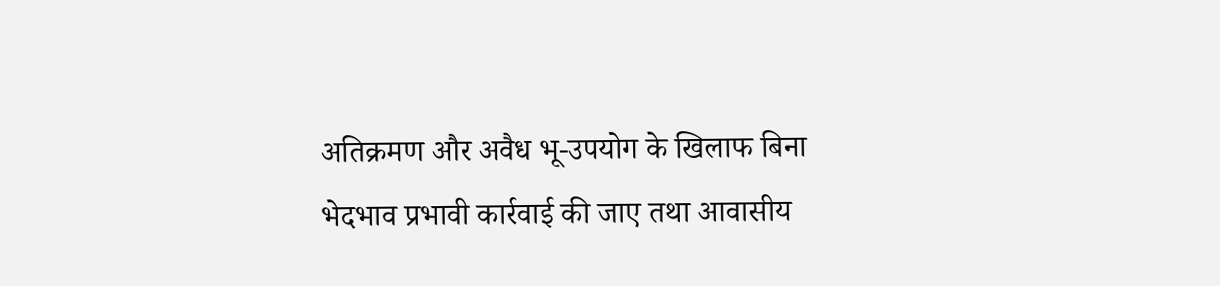अतिक्रमण और अवैध भू-उपयोग के खिलाफ बिना भेदभाव प्रभावी कार्रवाई की जाए तथा आवासीय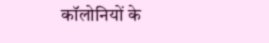कॉलोनियों के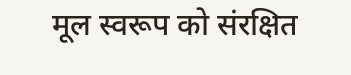मूल स्वरूप को संरक्षित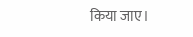किया जाए।